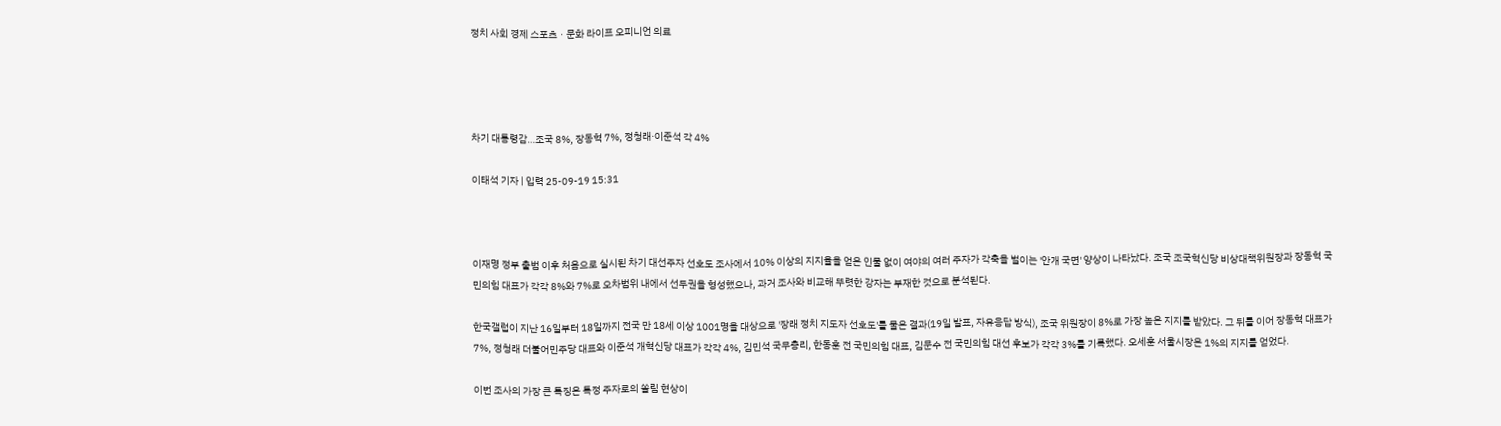정치 사회 경제 스포츠ㆍ문화 라이프 오피니언 의료




차기 대통령감…조국 8%, 장동혁 7%, 정청래·이준석 각 4%

이태석 기자 | 입력 25-09-19 15:31



이재명 정부 출범 이후 처음으로 실시된 차기 대선주자 선호도 조사에서 10% 이상의 지지율을 얻은 인물 없이 여야의 여러 주자가 각축을 벌이는 '안개 국면' 양상이 나타났다. 조국 조국혁신당 비상대책위원장과 장동혁 국민의힘 대표가 각각 8%와 7%로 오차범위 내에서 선두권을 형성했으나, 과거 조사와 비교해 뚜렷한 강자는 부재한 것으로 분석된다.

한국갤럽이 지난 16일부터 18일까지 전국 만 18세 이상 1001명을 대상으로 '장래 정치 지도자 선호도'를 물은 결과(19일 발표, 자유응답 방식), 조국 위원장이 8%로 가장 높은 지지를 받았다. 그 뒤를 이어 장동혁 대표가 7%, 정청래 더불어민주당 대표와 이준석 개혁신당 대표가 각각 4%, 김민석 국무총리, 한동훈 전 국민의힘 대표, 김문수 전 국민의힘 대선 후보가 각각 3%를 기록했다. 오세훈 서울시장은 1%의 지지를 얻었다.

이번 조사의 가장 큰 특징은 특정 주자로의 쏠림 현상이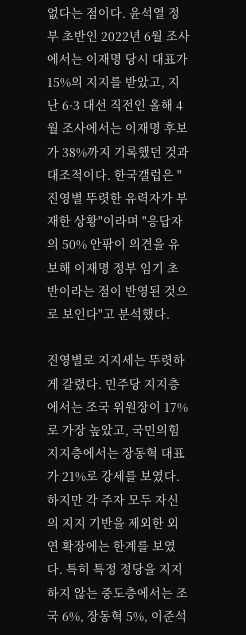없다는 점이다. 윤석열 정부 초반인 2022년 6월 조사에서는 이재명 당시 대표가 15%의 지지를 받았고, 지난 6·3 대선 직전인 올해 4월 조사에서는 이재명 후보가 38%까지 기록했던 것과 대조적이다. 한국갤럽은 "진영별 뚜렷한 유력자가 부재한 상황"이라며 "응답자의 50% 안팎이 의견을 유보해 이재명 정부 임기 초반이라는 점이 반영된 것으로 보인다"고 분석했다.

진영별로 지지세는 뚜렷하게 갈렸다. 민주당 지지층에서는 조국 위원장이 17%로 가장 높았고, 국민의힘 지지층에서는 장동혁 대표가 21%로 강세를 보였다. 하지만 각 주자 모두 자신의 지지 기반을 제외한 외연 확장에는 한계를 보였다. 특히 특정 정당을 지지하지 않는 중도층에서는 조국 6%, 장동혁 5%, 이준석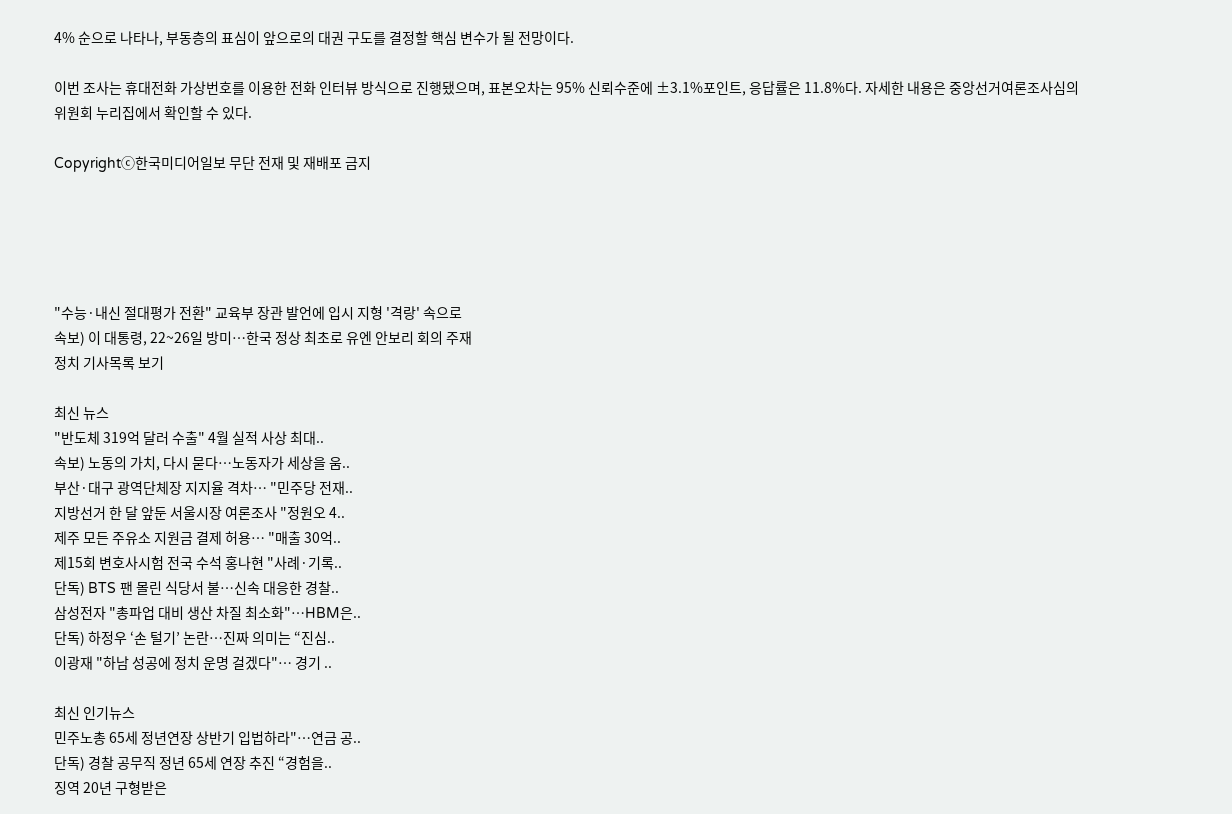4% 순으로 나타나, 부동층의 표심이 앞으로의 대권 구도를 결정할 핵심 변수가 될 전망이다.

이번 조사는 휴대전화 가상번호를 이용한 전화 인터뷰 방식으로 진행됐으며, 표본오차는 95% 신뢰수준에 ±3.1%포인트, 응답률은 11.8%다. 자세한 내용은 중앙선거여론조사심의위원회 누리집에서 확인할 수 있다.

Copyrightⓒ한국미디어일보 무단 전재 및 재배포 금지





"수능·내신 절대평가 전환" 교육부 장관 발언에 입시 지형 '격랑' 속으로
속보) 이 대통령, 22~26일 방미…한국 정상 최초로 유엔 안보리 회의 주재
정치 기사목록 보기

최신 뉴스
"반도체 319억 달러 수출" 4월 실적 사상 최대..
속보) 노동의 가치, 다시 묻다…노동자가 세상을 움..
부산·대구 광역단체장 지지율 격차… "민주당 전재..
지방선거 한 달 앞둔 서울시장 여론조사 "정원오 4..
제주 모든 주유소 지원금 결제 허용… "매출 30억..
제15회 변호사시험 전국 수석 홍나현 "사례·기록..
단독) BTS 팬 몰린 식당서 불…신속 대응한 경찰..
삼성전자 "총파업 대비 생산 차질 최소화"…HBM은..
단독) 하정우 ‘손 털기’ 논란…진짜 의미는 “진심..
이광재 "하남 성공에 정치 운명 걸겠다"… 경기 ..

최신 인기뉴스
민주노총 65세 정년연장 상반기 입법하라"…연금 공..
단독) 경찰 공무직 정년 65세 연장 추진 “경험을..
징역 20년 구형받은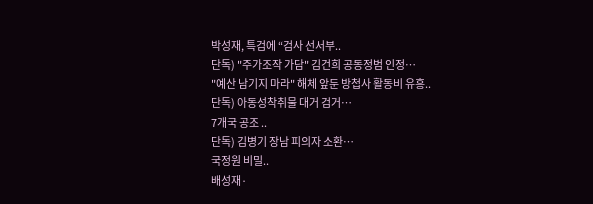박성재, 특검에 “검사 선서부..
단독) "주가조작 가담" 김건희 공동정범 인정…
"예산 남기지 마라" 해체 앞둔 방첩사 활동비 유흥..
단독) 아동성착취물 대거 검거…
7개국 공조 ..
단독) 김병기 장남 피의자 소환…
국정원 비밀..
배성재·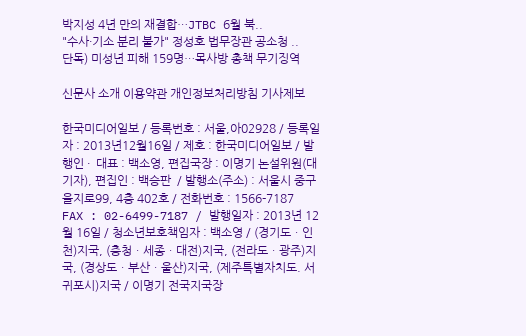박지성 4년 만의 재결합…JTBC 6월 북..
"수사·기소 분리 불가" 정성호 법무장관 공소청 ..
단독) 미성년 피해 159명…목사방 총책 무기징역

신문사 소개 이용약관 개인정보처리방침 기사제보

한국미디어일보 / 등록번호 : 서울,아02928 / 등록일자 : 2013년12월16일 / 제호 : 한국미디어일보 / 발행인 ·  대표 : 백소영, 편집국장 : 이명기 논설위원(대기자), 편집인 : 백승판  / 발행소(주소) : 서울시 중구 을지로99, 4층 402호 / 전화번호 : 1566-7187   FAX : 02-6499-7187 / 발행일자 : 2013년 12월 16일 / 청소년보호책임자 : 백소영 / (경기도ㆍ인천)지국, (충청ㆍ세종ㆍ대전)지국, (전라도ㆍ광주)지국, (경상도ㆍ부산ㆍ울산)지국, (제주특별자치도. 서귀포시)지국 / 이명기 전국지국장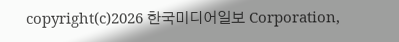copyright(c)2026 한국미디어일보 Corporation,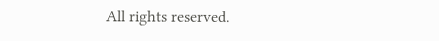All rights reserved.